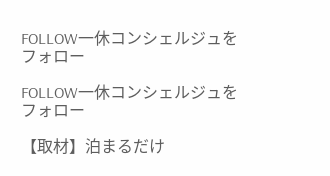FOLLOW一休コンシェルジュをフォロー

FOLLOW一休コンシェルジュをフォロー

【取材】泊まるだけ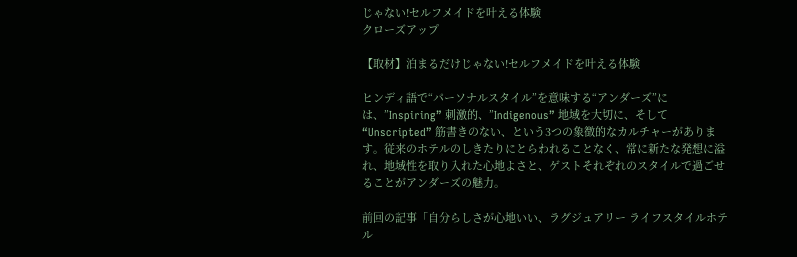じゃない!セルフメイドを叶える体験
クローズアップ

【取材】泊まるだけじゃない!セルフメイドを叶える体験

ヒンディ語で“パーソナルスタイル”を意味する“アンダーズ”には、”Inspiring” 刺激的、”Indigenous” 地域を大切に、そして “Unscripted” 筋書きのない、という3つの象徴的なカルチャーがあります。従来のホテルのしきたりにとらわれることなく、常に新たな発想に溢れ、地域性を取り入れた心地よさと、ゲストそれぞれのスタイルで過ごせることがアンダーズの魅力。

前回の記事「自分らしさが心地いい、ラグジュアリー ライフスタイルホテル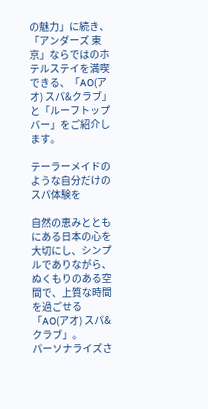の魅力」に続き、「アンダーズ 東京」ならではのホテルステイを満喫できる、「AO(アオ) スパ&クラブ」と「ルーフトップ バー」をご紹介します。

テーラーメイドのような自分だけのスパ体験を

自然の恵みとともにある日本の心を大切にし、シンプルでありながら、ぬくもりのある空間で、上質な時間を過ごせる「AO(アオ) スパ&クラブ」。
パーソナライズさ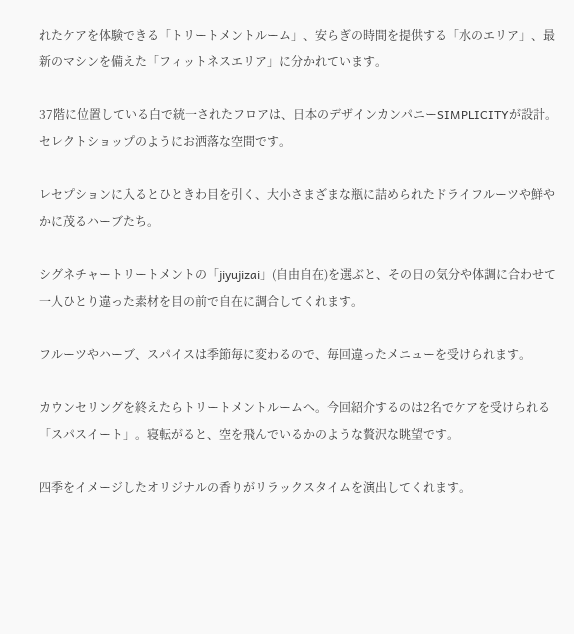れたケアを体験できる「トリートメントルーム」、安らぎの時間を提供する「水のエリア」、最新のマシンを備えた「フィットネスエリア」に分かれています。

37階に位置している白で統一されたフロアは、日本のデザインカンパニーSIMPLICITYが設計。セレクトショップのようにお洒落な空間です。

レセプションに入るとひときわ目を引く、大小さまざまな瓶に詰められたドライフルーツや鮮やかに茂るハーブたち。

シグネチャートリートメントの「jiyujizai」(自由自在)を選ぶと、その日の気分や体調に合わせて一人ひとり違った素材を目の前で自在に調合してくれます。

フルーツやハーブ、スパイスは季節毎に変わるので、毎回違ったメニューを受けられます。

カウンセリングを終えたらトリートメントルームへ。今回紹介するのは2名でケアを受けられる「スパスイート」。寝転がると、空を飛んでいるかのような贅沢な眺望です。

四季をイメージしたオリジナルの香りがリラックスタイムを演出してくれます。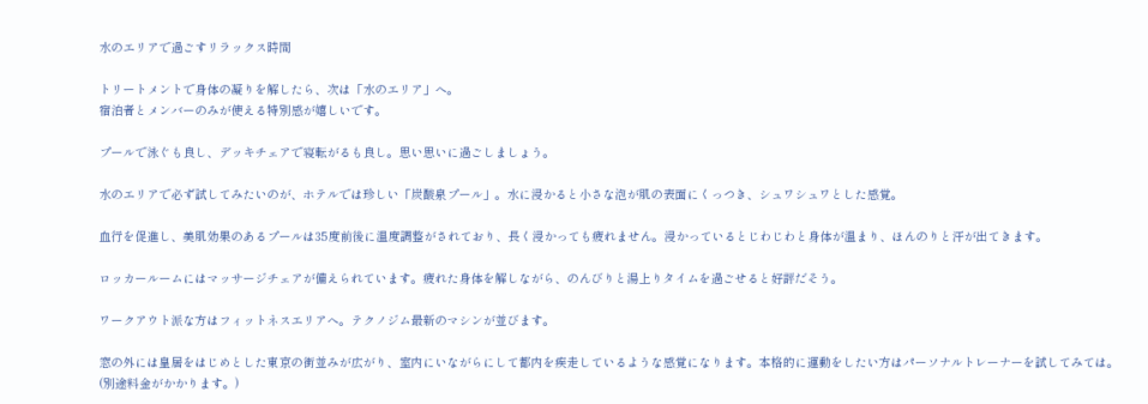水のエリアで過ごすリラックス時間

トリートメントで身体の凝りを解したら、次は「水のエリア」へ。
宿泊者とメンバーのみが使える特別感が嬉しいです。

プールで泳ぐも良し、デッキチェアで寝転がるも良し。思い思いに過ごしましょう。

水のエリアで必ず試してみたいのが、ホテルでは珍しい「炭酸泉プール」。水に浸かると小さな泡が肌の表面にくっつき、シュワシュワとした感覚。

血行を促進し、美肌効果のあるプールは35度前後に温度調整がされており、長く浸かっても疲れません。浸かっているとじわじわと身体が温まり、ほんのりと汗が出てきます。

ロッカールームにはマッサージチェアが備えられています。疲れた身体を解しながら、のんびりと湯上りタイムを過ごせると好評だそう。

ワークアウト派な方はフィットネスエリアへ。テクノジム最新のマシンが並びます。

窓の外には皇居をはじめとした東京の街並みが広がり、室内にいながらにして都内を疾走しているような感覚になります。本格的に運動をしたい方はパーソナルトレーナーを試してみては。
(別途料金がかかります。)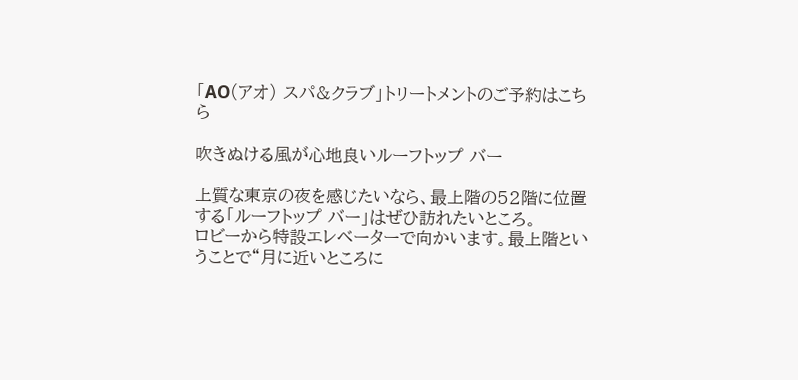「AO(アオ) スパ&クラブ」トリートメントのご予約はこちら

吹きぬける風が心地良いルーフトップ バー

上質な東京の夜を感じたいなら、最上階の52階に位置する「ルーフトップ バー」はぜひ訪れたいところ。
ロビーから特設エレベーターで向かいます。最上階ということで“月に近いところに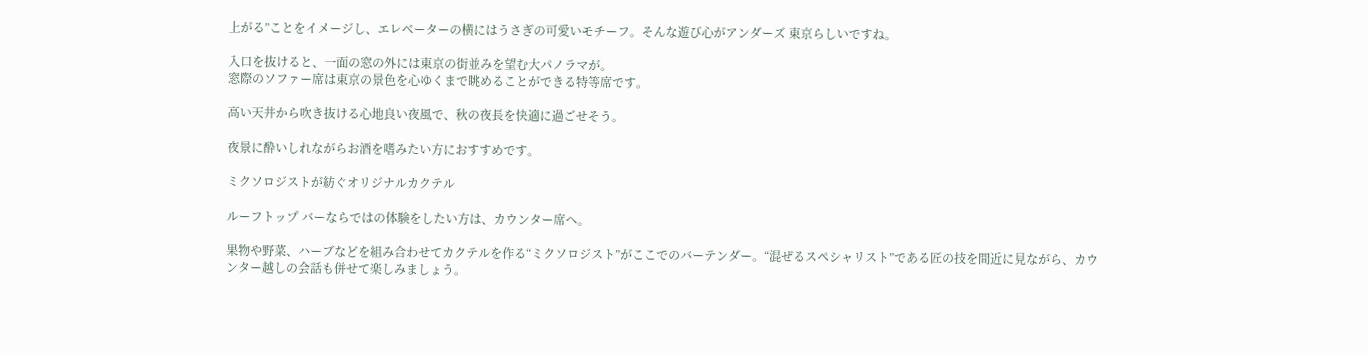上がる”ことをイメージし、エレベーターの横にはうさぎの可愛いモチーフ。そんな遊び心がアンダーズ 東京らしいですね。

入口を抜けると、一面の窓の外には東京の街並みを望む大パノラマが。
窓際のソファー席は東京の景色を心ゆくまで眺めることができる特等席です。

高い天井から吹き抜ける心地良い夜風で、秋の夜長を快適に過ごせそう。

夜景に酔いしれながらお酒を嗜みたい方におすすめです。

ミクソロジストが紡ぐオリジナルカクテル

ルーフトップ バーならではの体験をしたい方は、カウンター席へ。

果物や野菜、ハーブなどを組み合わせてカクテルを作る“ミクソロジスト”がここでのバーテンダー。“混ぜるスペシャリスト”である匠の技を間近に見ながら、カウンター越しの会話も併せて楽しみましょう。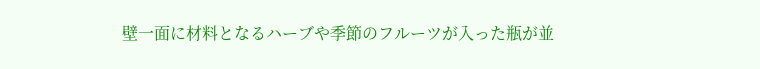壁一面に材料となるハーブや季節のフルーツが入った瓶が並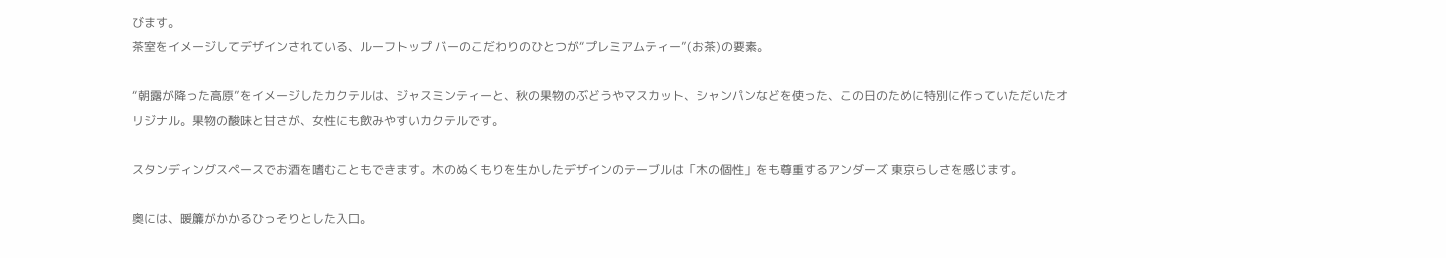びます。
茶室をイメージしてデザインされている、ルーフトップ バーのこだわりのひとつが“プレミアムティー”(お茶)の要素。

“朝露が降った高原”をイメージしたカクテルは、ジャスミンティーと、秋の果物のぶどうやマスカット、シャンパンなどを使った、この日のために特別に作っていただいたオリジナル。果物の酸味と甘さが、女性にも飲みやすいカクテルです。

スタンディングスペースでお酒を嗜むこともできます。木のぬくもりを生かしたデザインのテーブルは「木の個性」をも尊重するアンダーズ 東京らしさを感じます。

奥には、暖簾がかかるひっそりとした入口。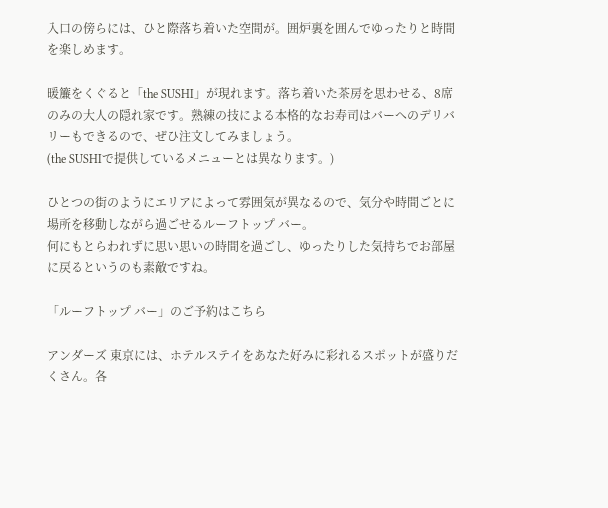入口の傍らには、ひと際落ち着いた空間が。囲炉裏を囲んでゆったりと時間を楽しめます。

暖簾をくぐると「the SUSHI」が現れます。落ち着いた茶房を思わせる、8席のみの大人の隠れ家です。熟練の技による本格的なお寿司はバーへのデリバリーもできるので、ぜひ注文してみましょう。
(the SUSHIで提供しているメニューとは異なります。)

ひとつの街のようにエリアによって雰囲気が異なるので、気分や時間ごとに場所を移動しながら過ごせるルーフトップ バー。
何にもとらわれずに思い思いの時間を過ごし、ゆったりした気持ちでお部屋に戻るというのも素敵ですね。

「ルーフトップ バー」のご予約はこちら

アンダーズ 東京には、ホテルステイをあなた好みに彩れるスポットが盛りだくさん。各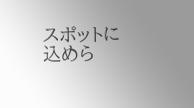スポットに込めら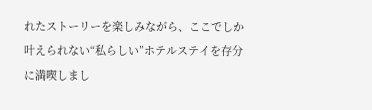れたストーリーを楽しみながら、ここでしか叶えられない“私らしい”ホテルステイを存分に満喫しまし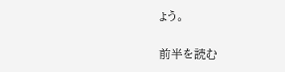ょう。

前半を読む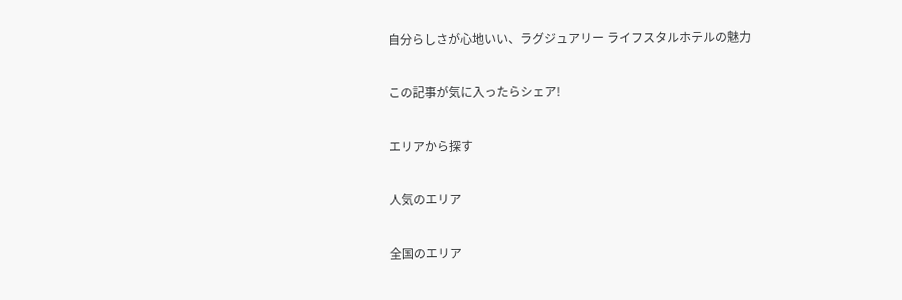自分らしさが心地いい、ラグジュアリー ライフスタルホテルの魅力

この記事が気に入ったらシェア!

エリアから探す

人気のエリア

全国のエリア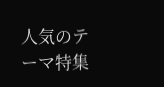人気のテーマ特集